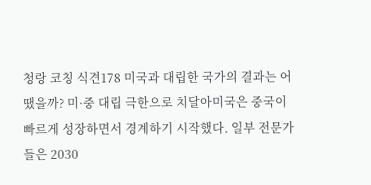청랑 코칭 식견178 미국과 대립한 국가의 결과는 어땠을까? 미·중 대립 극한으로 치달아미국은 중국이 빠르게 성장하면서 경계하기 시작했다. 일부 전문가들은 2030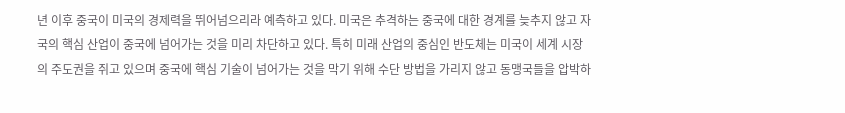년 이후 중국이 미국의 경제력을 뛰어넘으리라 예측하고 있다. 미국은 추격하는 중국에 대한 경계를 늦추지 않고 자국의 핵심 산업이 중국에 넘어가는 것을 미리 차단하고 있다. 특히 미래 산업의 중심인 반도체는 미국이 세계 시장의 주도권을 쥐고 있으며 중국에 핵심 기술이 넘어가는 것을 막기 위해 수단 방법을 가리지 않고 동맹국들을 압박하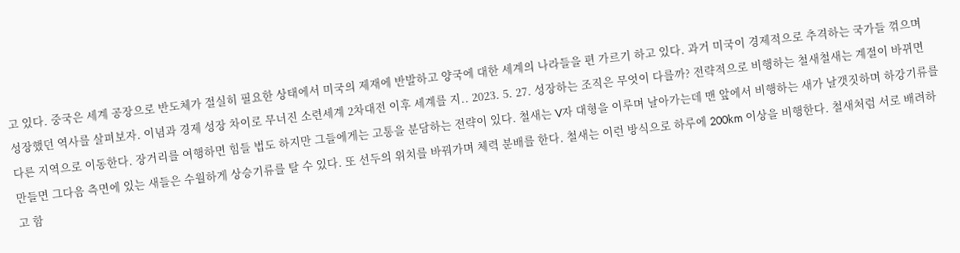고 있다. 중국은 세계 공장으로 반도체가 절실히 필요한 상태에서 미국의 제재에 반발하고 양국에 대한 세계의 나라들을 편 가르기 하고 있다. 과거 미국이 경제적으로 추격하는 국가들 꺾으며 성장했던 역사를 살펴보자. 이념과 경제 성장 차이로 무너진 소련세계 2차대전 이후 세계를 지.. 2023. 5. 27. 성장하는 조직은 무엇이 다를까? 전략적으로 비행하는 철새철새는 계절이 바뀌면 다른 지역으로 이동한다. 장거리를 여행하면 힘들 법도 하지만 그들에게는 고통을 분담하는 전략이 있다. 철새는 V자 대형을 이루며 날아가는데 맨 앞에서 비행하는 새가 날갯짓하며 하강기류를 만들면 그다음 측면에 있는 새들은 수월하게 상승기류를 탈 수 있다. 또 선두의 위치를 바꿔가며 체력 분배를 한다. 철새는 이런 방식으로 하루에 200km 이상을 비행한다. 철새처럼 서로 배려하고 함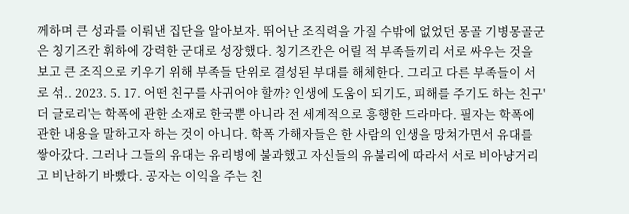께하며 큰 성과를 이뤄낸 집단을 알아보자. 뛰어난 조직력을 가질 수밖에 없었던 몽골 기병몽골군은 칭기즈칸 휘하에 강력한 군대로 성장했다. 칭기즈칸은 어릴 적 부족들끼리 서로 싸우는 것을 보고 큰 조직으로 키우기 위해 부족들 단위로 결성된 부대를 해체한다. 그리고 다른 부족들이 서로 섞.. 2023. 5. 17. 어떤 친구를 사귀어야 할까? 인생에 도움이 되기도, 피해를 주기도 하는 친구'더 글로리'는 학폭에 관한 소재로 한국뿐 아니라 전 세계적으로 흥행한 드라마다. 필자는 학폭에 관한 내용을 말하고자 하는 것이 아니다. 학폭 가해자들은 한 사람의 인생을 망쳐가면서 유대를 쌓아갔다. 그러나 그들의 유대는 유리병에 불과했고 자신들의 유불리에 따라서 서로 비아냥거리고 비난하기 바빴다. 공자는 이익을 주는 친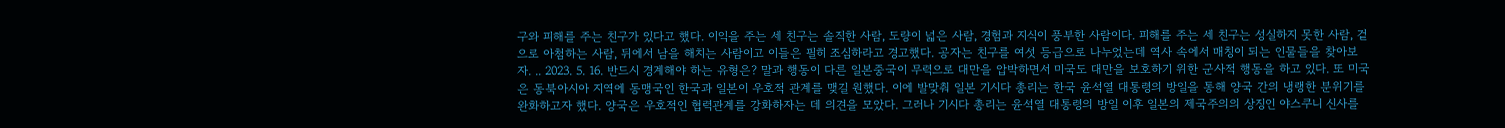구와 피해를 주는 친구가 있다고 했다. 이익을 주는 세 친구는 솔직한 사람, 도량이 넓은 사람, 경험과 지식이 풍부한 사람이다. 피해를 주는 세 친구는 성실하지 못한 사람, 겉으로 아첨하는 사람, 뒤에서 남을 해치는 사람이고 이들은 필히 조심하라고 경고했다. 공자는 친구를 여섯 등급으로 나누었는데 역사 속에서 매칭이 되는 인물들을 찾아보자. .. 2023. 5. 16. 반드시 경계해야 하는 유형은? 말과 행동이 다른 일본중국이 무력으로 대만을 압박하면서 미국도 대만을 보호하기 위한 군사적 행동을 하고 있다. 또 미국은 동북아시아 지역에 동맹국인 한국과 일본이 우호적 관계를 맺길 원했다. 이에 발맞춰 일본 기시다 총리는 한국 윤석열 대통령의 방일을 통해 양국 간의 냉랭한 분위기를 완화하고자 했다. 양국은 우호적인 협력관계를 강화하자는 데 의견을 모았다. 그러나 기시다 총리는 윤석열 대통령의 방일 이후 일본의 제국주의의 상징인 야스쿠니 신사를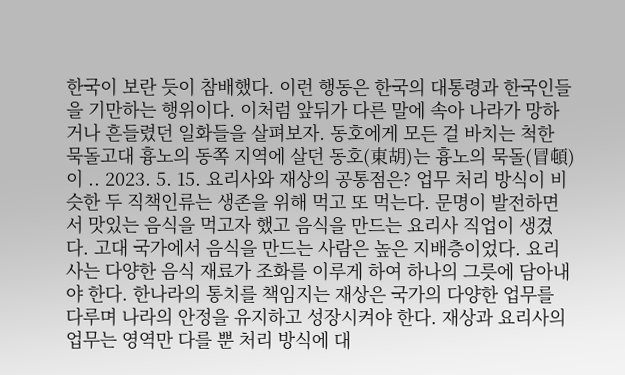한국이 보란 듯이 참배했다. 이런 행동은 한국의 대통령과 한국인들을 기만하는 행위이다. 이처럼 앞뒤가 다른 말에 속아 나라가 망하거나 흔들렸던 일화들을 살펴보자. 동호에게 모든 걸 바치는 척한 묵돌고대 흉노의 동쪽 지역에 살던 동호(東胡)는 흉노의 묵돌(冒頓)이 .. 2023. 5. 15. 요리사와 재상의 공통점은? 업무 처리 방식이 비슷한 두 직책인류는 생존을 위해 먹고 또 먹는다. 문명이 발전하면서 맛있는 음식을 먹고자 했고 음식을 만드는 요리사 직업이 생겼다. 고대 국가에서 음식을 만드는 사람은 높은 지배층이었다. 요리사는 다양한 음식 재료가 조화를 이루게 하여 하나의 그릇에 담아내야 한다. 한나라의 통치를 책임지는 재상은 국가의 다양한 업무를 다루며 나라의 안정을 유지하고 성장시켜야 한다. 재상과 요리사의 업무는 영역만 다를 뿐 처리 방식에 대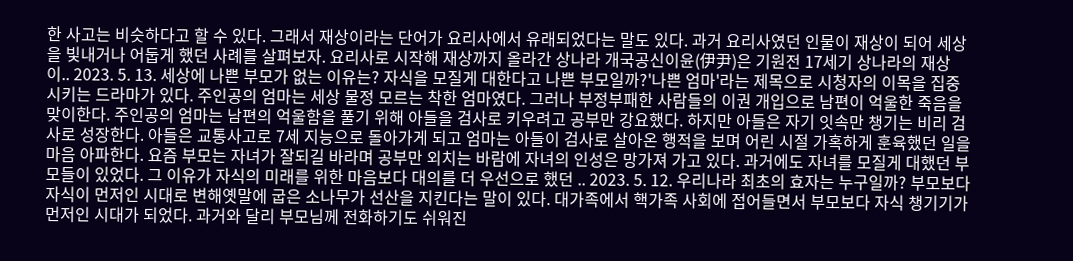한 사고는 비슷하다고 할 수 있다. 그래서 재상이라는 단어가 요리사에서 유래되었다는 말도 있다. 과거 요리사였던 인물이 재상이 되어 세상을 빛내거나 어둡게 했던 사례를 살펴보자. 요리사로 시작해 재상까지 올라간 상나라 개국공신이윤(伊尹)은 기원전 17세기 상나라의 재상이.. 2023. 5. 13. 세상에 나쁜 부모가 없는 이유는? 자식을 모질게 대한다고 나쁜 부모일까?'나쁜 엄마'라는 제목으로 시청자의 이목을 집중시키는 드라마가 있다. 주인공의 엄마는 세상 물정 모르는 착한 엄마였다. 그러나 부정부패한 사람들의 이권 개입으로 남편이 억울한 죽음을 맞이한다. 주인공의 엄마는 남편의 억울함을 풀기 위해 아들을 검사로 키우려고 공부만 강요했다. 하지만 아들은 자기 잇속만 챙기는 비리 검사로 성장한다. 아들은 교통사고로 7세 지능으로 돌아가게 되고 엄마는 아들이 검사로 살아온 행적을 보며 어린 시절 가혹하게 훈육했던 일을 마음 아파한다. 요즘 부모는 자녀가 잘되길 바라며 공부만 외치는 바람에 자녀의 인성은 망가져 가고 있다. 과거에도 자녀를 모질게 대했던 부모들이 있었다. 그 이유가 자식의 미래를 위한 마음보다 대의를 더 우선으로 했던 .. 2023. 5. 12. 우리나라 최초의 효자는 누구일까? 부모보다 자식이 먼저인 시대로 변해옛말에 굽은 소나무가 선산을 지킨다는 말이 있다. 대가족에서 핵가족 사회에 접어들면서 부모보다 자식 챙기기가 먼저인 시대가 되었다. 과거와 달리 부모님께 전화하기도 쉬워진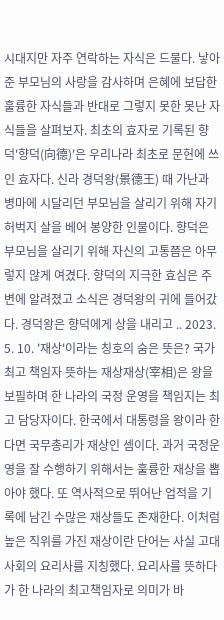시대지만 자주 연락하는 자식은 드물다. 낳아준 부모님의 사랑을 감사하며 은혜에 보답한 훌륭한 자식들과 반대로 그렇지 못한 못난 자식들을 살펴보자. 최초의 효자로 기록된 향덕'향덕(向德)'은 우리나라 최초로 문헌에 쓰인 효자다. 신라 경덕왕(景德王) 때 가난과 병마에 시달리던 부모님을 살리기 위해 자기 허벅지 살을 베어 봉양한 인물이다. 향덕은 부모님을 살리기 위해 자신의 고통쯤은 아무렇지 않게 여겼다. 향덕의 지극한 효심은 주변에 알려졌고 소식은 경덕왕의 귀에 들어갔다. 경덕왕은 향덕에게 상을 내리고 .. 2023. 5. 10. '재상'이라는 칭호의 숨은 뜻은? 국가 최고 책임자 뜻하는 재상재상(宰相)은 왕을 보필하며 한 나라의 국정 운영을 책임지는 최고 담당자이다. 한국에서 대통령을 왕이라 한다면 국무총리가 재상인 셈이다. 과거 국정운영을 잘 수행하기 위해서는 훌륭한 재상을 뽑아야 했다. 또 역사적으로 뛰어난 업적을 기록에 남긴 수많은 재상들도 존재한다. 이처럼 높은 직위를 가진 재상이란 단어는 사실 고대 사회의 요리사를 지칭했다. 요리사를 뜻하다가 한 나라의 최고책임자로 의미가 바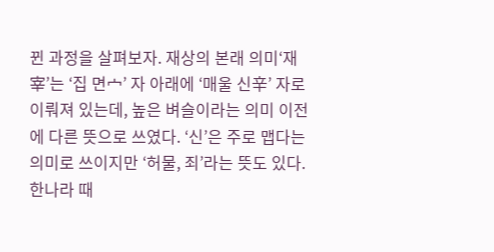뀐 과정을 살펴보자. 재상의 본래 의미‘재宰’는 ‘집 면宀’ 자 아래에 ‘매울 신辛’ 자로 이뤄져 있는데, 높은 벼슬이라는 의미 이전에 다른 뜻으로 쓰였다. ‘신’은 주로 맵다는 의미로 쓰이지만 ‘허물, 죄’라는 뜻도 있다. 한나라 때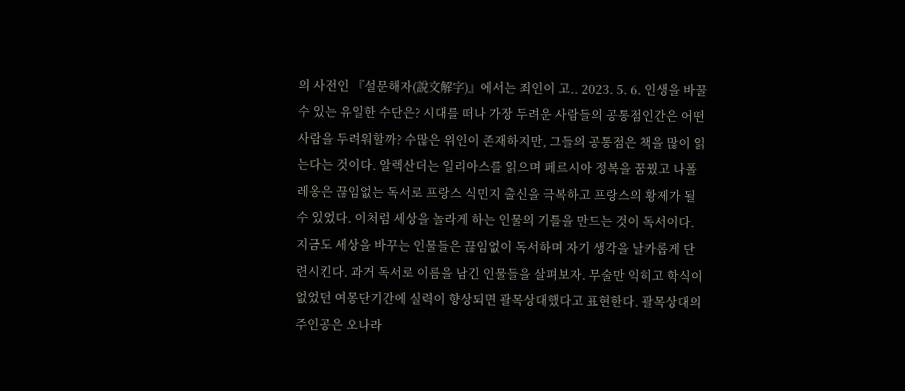의 사전인 『설문해자(說文解字)』에서는 죄인이 고.. 2023. 5. 6. 인생을 바꿀 수 있는 유일한 수단은? 시대를 떠나 가장 두려운 사람들의 공통점인간은 어떤 사람을 두려워할까? 수많은 위인이 존재하지만, 그들의 공통점은 책을 많이 읽는다는 것이다. 알렉산더는 일리아스를 읽으며 페르시아 정복을 꿈꿨고 나폴레옹은 끊임없는 독서로 프랑스 식민지 출신을 극복하고 프랑스의 황제가 될 수 있었다. 이처럼 세상을 놀라게 하는 인물의 기틀을 만드는 것이 독서이다. 지금도 세상을 바꾸는 인물들은 끊임없이 독서하며 자기 생각을 날카롭게 단련시킨다. 과거 독서로 이름을 남긴 인물들을 살펴보자. 무술만 익히고 학식이 없었던 여몽단기간에 실력이 향상되면 괄목상대했다고 표현한다. 괄목상대의 주인공은 오나라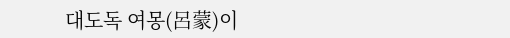대도독 여몽(呂蒙)이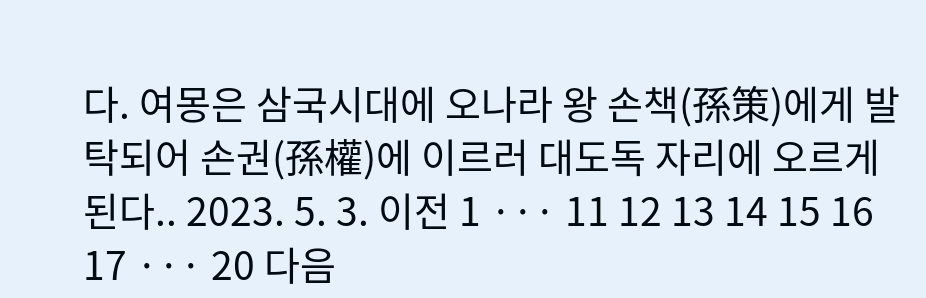다. 여몽은 삼국시대에 오나라 왕 손책(孫策)에게 발탁되어 손권(孫權)에 이르러 대도독 자리에 오르게 된다.. 2023. 5. 3. 이전 1 ··· 11 12 13 14 15 16 17 ··· 20 다음